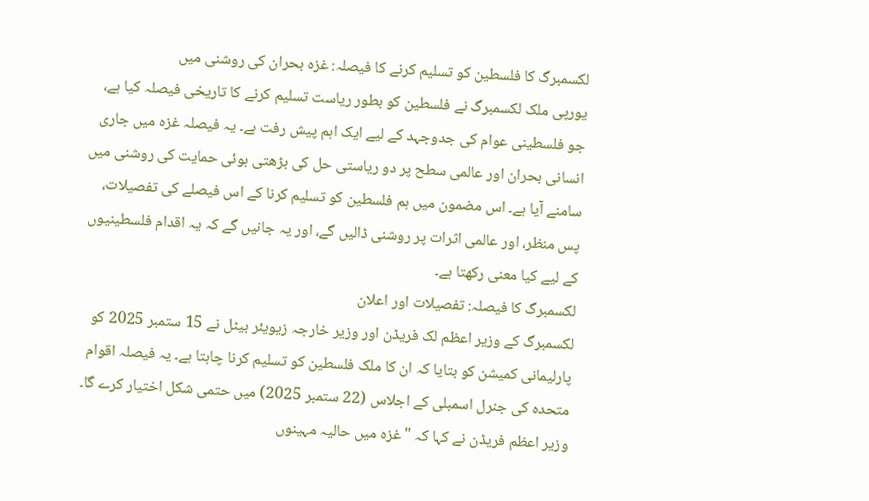لکسمبرگ کا فلسطین کو تسلیم کرنے کا فیصلہ: غزہ بحران کی روشنی میں
یورپی ملک لکسمبرگ نے فلسطین کو بطور ریاست تسلیم کرنے کا تاریخی فیصلہ کیا ہے، جو فلسطینی عوام کی جدوجہد کے لیے ایک اہم پیش رفت ہے۔ یہ فیصلہ غزہ میں جاری انسانی بحران اور عالمی سطح پر دو ریاستی حل کی بڑھتی ہوئی حمایت کی روشنی میں سامنے آیا ہے۔ اس مضمون میں ہم فلسطین کو تسلیم کرنا کے اس فیصلے کی تفصیلات، پس منظر، اور عالمی اثرات پر روشنی ڈالیں گے، اور یہ جانیں گے کہ یہ اقدام فلسطینیوں کے لیے کیا معنی رکھتا ہے۔
لکسمبرگ کا فیصلہ: تفصیلات اور اعلان
لکسمبرگ کے وزیر اعظم لک فریڈن اور وزیر خارجہ زیویئر بیٹل نے 15 ستمبر 2025 کو پارلیمانی کمیشن کو بتایا کہ ان کا ملک فلسطین کو تسلیم کرنا چاہتا ہے۔ یہ فیصلہ اقوام متحدہ کی جنرل اسمبلی کے اجلاس (22 ستمبر 2025) میں حتمی شکل اختیار کرے گا۔ وزیر اعظم فریڈن نے کہا کہ "غزہ میں حالیہ مہینوں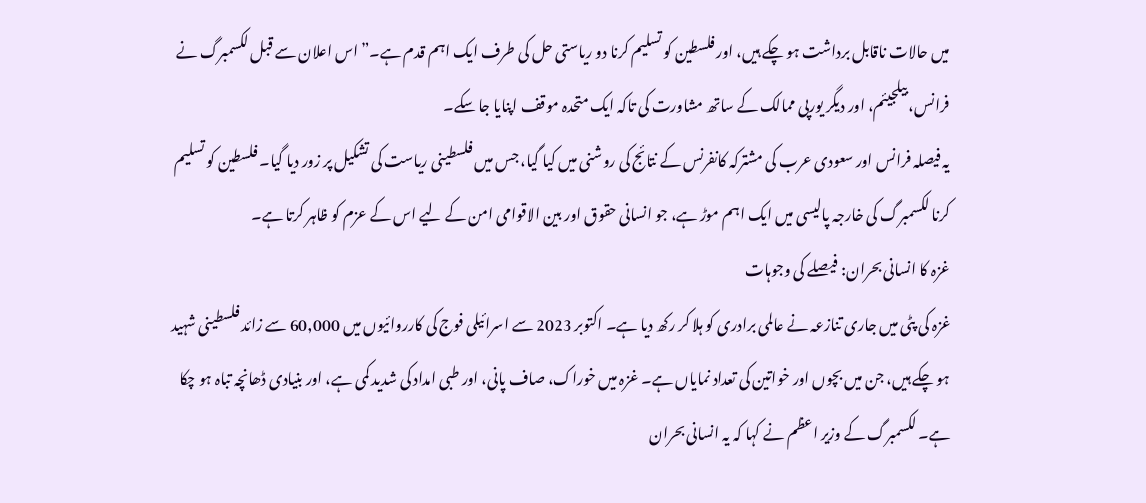میں حالات ناقابل برداشت ہو چکے ہیں، اور فلسطین کو تسلیم کرنا دو ریاستی حل کی طرف ایک اہم قدم ہے۔” اس اعلان سے قبل لکسمبرگ نے فرانس، بیلجیئم، اور دیگر یورپی ممالک کے ساتھ مشاورت کی تاکہ ایک متحدہ موقف اپنایا جا سکے۔
یہ فیصلہ فرانس اور سعودی عرب کی مشترکہ کانفرنس کے نتائج کی روشنی میں کیا گیا، جس میں فلسطینی ریاست کی تشکیل پر زور دیا گیا۔ فلسطین کو تسلیم کرنا لکسمبرگ کی خارجہ پالیسی میں ایک اہم موڑ ہے، جو انسانی حقوق اور بین الاقوامی امن کے لیے اس کے عزم کو ظاہر کرتا ہے۔
غزہ کا انسانی بحران: فیصلے کی وجوہات
غزہ کی پٹی میں جاری تنازعہ نے عالمی برادری کو ہلا کر رکھ دیا ہے۔ اکتوبر 2023 سے اسرائیلی فوج کی کارروائیوں میں 60,000 سے زائد فلسطینی شہید ہو چکے ہیں، جن میں بچوں اور خواتین کی تعداد نمایاں ہے۔ غزہ میں خوراک، صاف پانی، اور طبی امداد کی شدید کمی ہے، اور بنیادی ڈھانچہ تباہ ہو چکا ہے۔ لکسمبرگ کے وزیر اعظم نے کہا کہ یہ انسانی بحران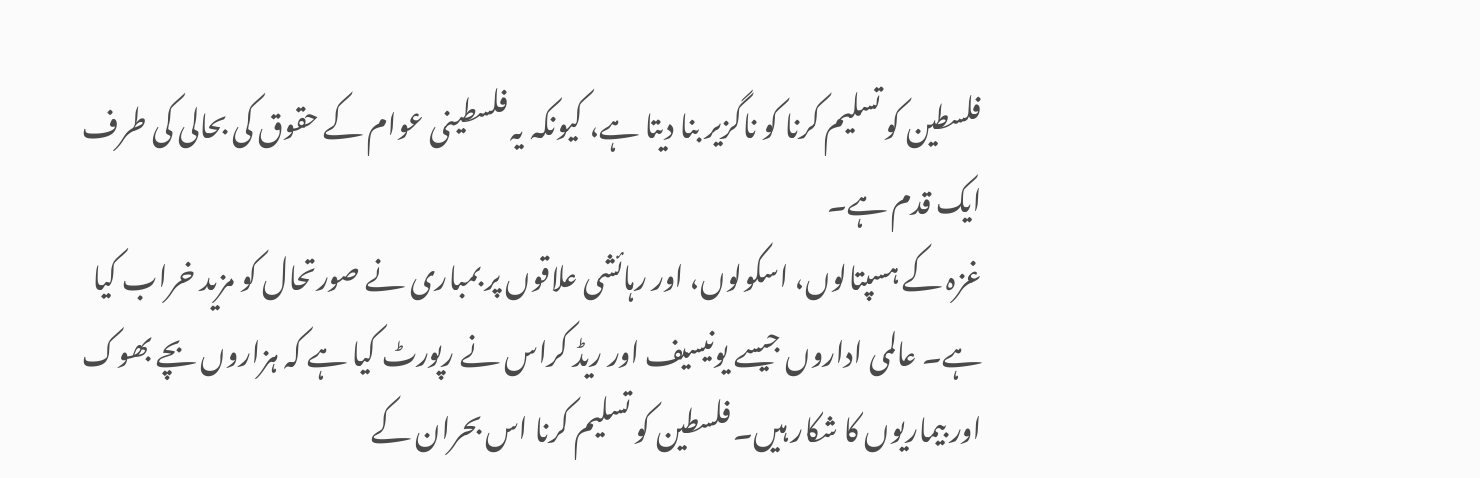فلسطین کو تسلیم کرنا کو ناگزیر بنا دیتا ہے، کیونکہ یہ فلسطینی عوام کے حقوق کی بحالی کی طرف ایک قدم ہے۔
غزہ کے ہسپتالوں، اسکولوں، اور رہائشی علاقوں پر بمباری نے صورتحال کو مزید خراب کیا ہے۔ عالمی اداروں جیسے یونیسیف اور ریڈ کراس نے رپورٹ کیا ہے کہ ہزاروں بچے بھوک اور بیماریوں کا شکار ہیں۔ فلسطین کو تسلیم کرنا اس بحران کے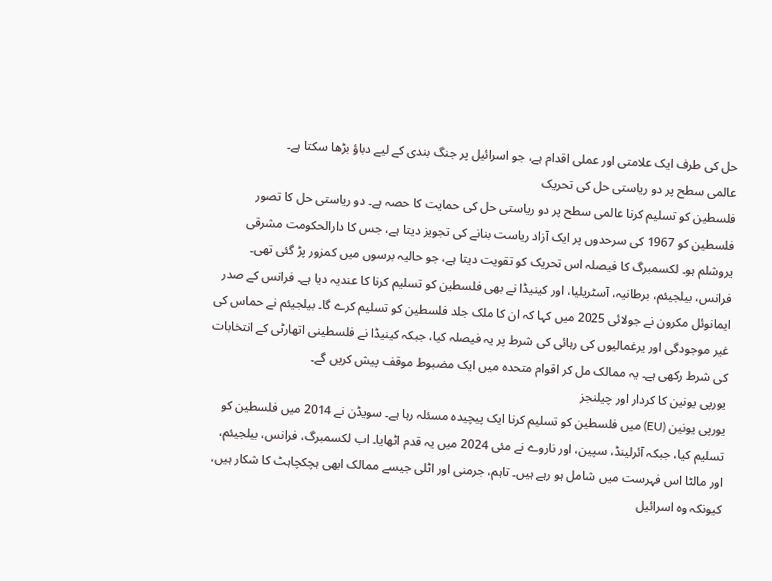حل کی طرف ایک علامتی اور عملی اقدام ہے، جو اسرائیل پر جنگ بندی کے لیے دباؤ بڑھا سکتا ہے۔
عالمی سطح پر دو ریاستی حل کی تحریک
فلسطین کو تسلیم کرنا عالمی سطح پر دو ریاستی حل کی حمایت کا حصہ ہے۔ دو ریاستی حل کا تصور فلسطین کو 1967 کی سرحدوں پر ایک آزاد ریاست بنانے کی تجویز دیتا ہے، جس کا دارالحکومت مشرقی یروشلم ہو۔ لکسمبرگ کا فیصلہ اس تحریک کو تقویت دیتا ہے، جو حالیہ برسوں میں کمزور پڑ گئی تھی۔
فرانس، بیلجیئم، برطانیہ، آسٹریلیا، اور کینیڈا نے بھی فلسطین کو تسلیم کرنا کا عندیہ دیا ہے۔ فرانس کے صدر ایمانوئل مکرون نے جولائی 2025 میں کہا کہ ان کا ملک جلد فلسطین کو تسلیم کرے گا۔ بیلجیئم نے حماس کی غیر موجودگی اور یرغمالیوں کی رہائی کی شرط پر یہ فیصلہ کیا، جبکہ کینیڈا نے فلسطینی اتھارٹی کے انتخابات کی شرط رکھی ہے۔ یہ ممالک مل کر اقوام متحدہ میں ایک مضبوط موقف پیش کریں گے۔
یورپی یونین کا کردار اور چیلنجز
یورپی یونین (EU) میں فلسطین کو تسلیم کرنا ایک پیچیدہ مسئلہ رہا ہے۔ سویڈن نے 2014 میں فلسطین کو تسلیم کیا، جبکہ آئرلینڈ، سپین، اور ناروے نے مئی 2024 میں یہ قدم اٹھایا۔ اب لکسمبرگ، فرانس، بیلجیئم، اور مالٹا اس فہرست میں شامل ہو رہے ہیں۔ تاہم، جرمنی اور اٹلی جیسے ممالک ابھی ہچکچاہٹ کا شکار ہیں، کیونکہ وہ اسرائیل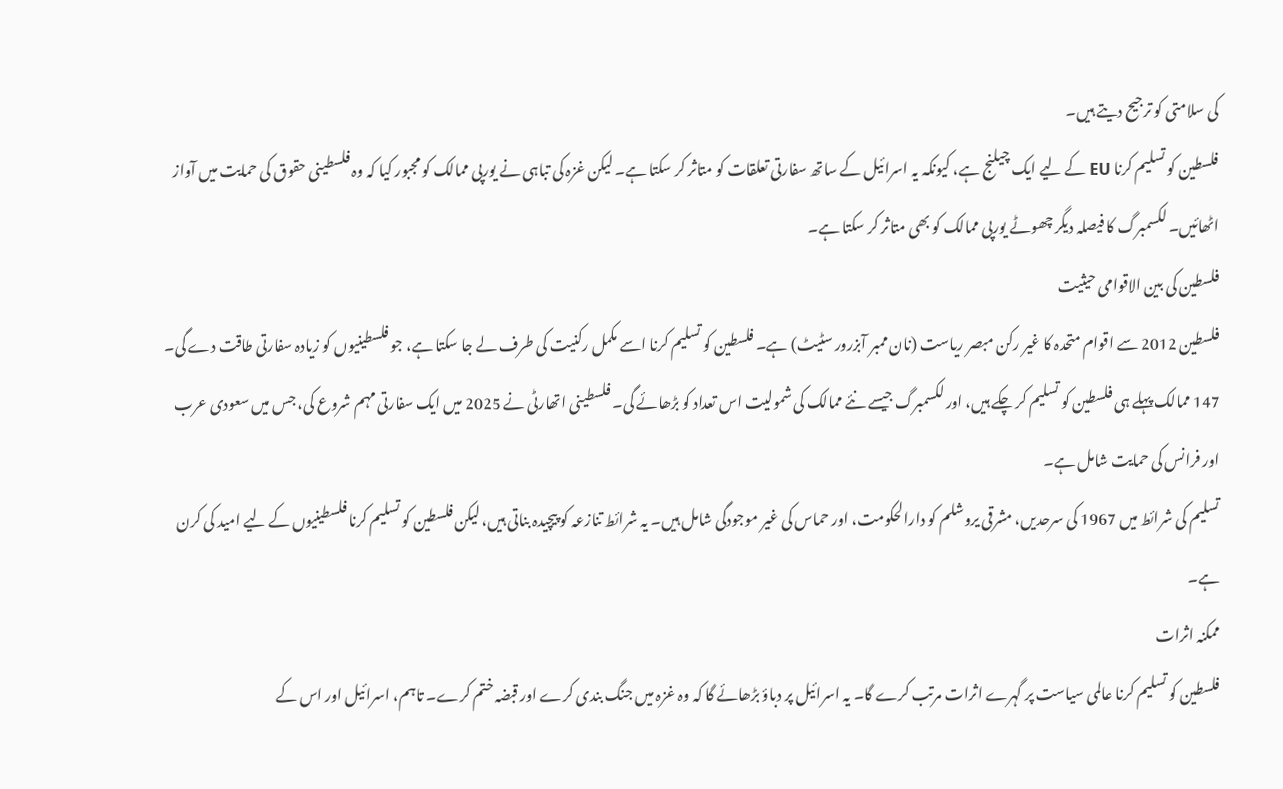کی سلامتی کو ترجیح دیتے ہیں۔
فلسطین کو تسلیم کرنا EU کے لیے ایک چیلنج ہے، کیونکہ یہ اسرائیل کے ساتھ سفارتی تعلقات کو متاثر کر سکتا ہے۔ لیکن غزہ کی تباہی نے یورپی ممالک کو مجبور کیا کہ وہ فلسطینی حقوق کی حمایت میں آواز اٹھائیں۔ لکسمبرگ کا فیصلہ دیگر چھوٹے یورپی ممالک کو بھی متاثر کر سکتا ہے۔
فلسطین کی بین الاقوامی حیثیت
فلسطین 2012 سے اقوام متحدہ کا غیر رکن مبصر ریاست (نان ممبر آبزرور سٹیٹ) ہے۔ فلسطین کو تسلیم کرنا اسے مکمل رکنیت کی طرف لے جا سکتا ہے، جو فلسطینیوں کو زیادہ سفارتی طاقت دے گی۔ 147 ممالک پہلے ہی فلسطین کو تسلیم کر چکے ہیں، اور لکسمبرگ جیسے نئے ممالک کی شمولیت اس تعداد کو بڑھائے گی۔ فلسطینی اتھارٹی نے 2025 میں ایک سفارتی مہم شروع کی، جس میں سعودی عرب اور فرانس کی حمایت شامل ہے۔
تسلیم کی شرائط میں 1967 کی سرحدیں، مشرقی یروشلم کو دارالحکومت، اور حماس کی غیر موجودگی شامل ہیں۔ یہ شرائط تنازعہ کو پیچیدہ بناتی ہیں، لیکن فلسطین کو تسلیم کرنا فلسطینیوں کے لیے امید کی کرن ہے۔
ممکنہ اثرات
فلسطین کو تسلیم کرنا عالمی سیاست پر گہرے اثرات مرتب کرے گا۔ یہ اسرائیل پر دباؤ بڑھائے گا کہ وہ غزہ میں جنگ بندی کرے اور قبضہ ختم کرے۔ تاہم، اسرائیل اور اس کے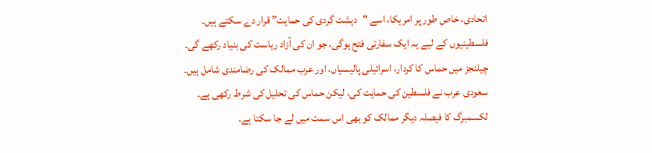اتحادی، خاص طور پر امریکا، اسے "دہشت گردی کی حمایت” قرار دے سکتے ہیں۔ فلسطینیوں کے لیے یہ ایک سفارتی فتح ہوگی، جو ان کی آزاد ریاست کی بنیاد رکھے گی۔
چیلنجز میں حماس کا کردار، اسرائیلی پالیسیاں، اور عرب ممالک کی رضامندی شامل ہیں۔ سعودی عرب نے فلسطین کی حمایت کی، لیکن حماس کی تحلیل کی شرط رکھی ہے۔ لکسمبرگ کا فیصلہ دیگر ممالک کو بھی اس سمت میں لے جا سکتا ہے۔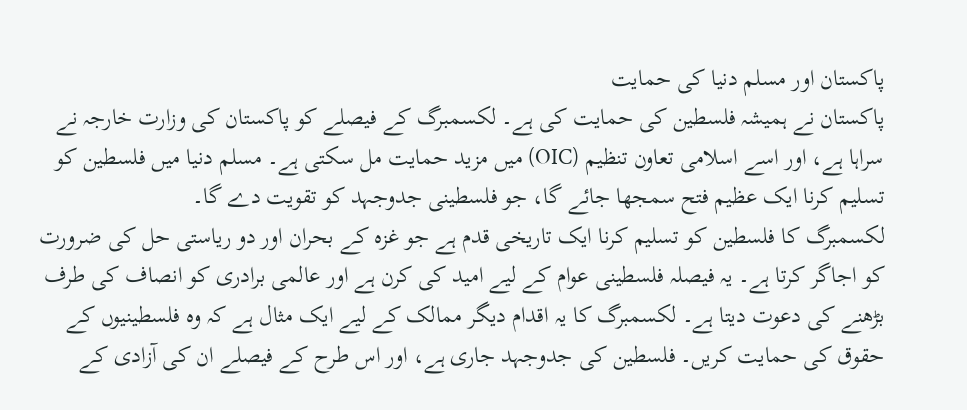پاکستان اور مسلم دنیا کی حمایت
پاکستان نے ہمیشہ فلسطین کی حمایت کی ہے۔ لکسمبرگ کے فیصلے کو پاکستان کی وزارت خارجہ نے سراہا ہے، اور اسے اسلامی تعاون تنظیم (OIC) میں مزید حمایت مل سکتی ہے۔ مسلم دنیا میں فلسطین کو تسلیم کرنا ایک عظیم فتح سمجھا جائے گا، جو فلسطینی جدوجہد کو تقویت دے گا۔
لکسمبرگ کا فلسطین کو تسلیم کرنا ایک تاریخی قدم ہے جو غزہ کے بحران اور دو ریاستی حل کی ضرورت کو اجاگر کرتا ہے۔ یہ فیصلہ فلسطینی عوام کے لیے امید کی کرن ہے اور عالمی برادری کو انصاف کی طرف بڑھنے کی دعوت دیتا ہے۔ لکسمبرگ کا یہ اقدام دیگر ممالک کے لیے ایک مثال ہے کہ وہ فلسطینیوں کے حقوق کی حمایت کریں۔ فلسطین کی جدوجہد جاری ہے، اور اس طرح کے فیصلے ان کی آزادی کے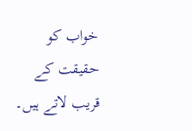خواب کو حقیقت کے قریب لاتے ہیں۔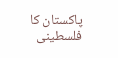پاکستان کا فلسطینی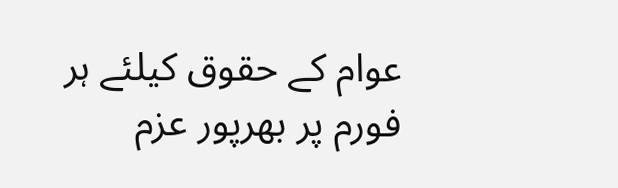عوام کے حقوق کیلئے ہر فورم پر بھرپور عزم